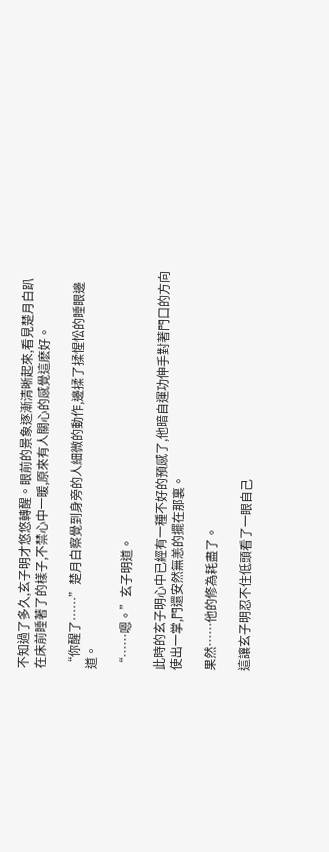不知過了多久,玄子明才悠悠轉醒。眼前的景象逐漸清晰起來,看見楚月白趴在床前睡著了的樣子,不禁心中一暖,原來有人關心的感覺這麽好。

“你醒了……”楚月白察覺到身旁的人細微的動作,邊揉了揉惺忪的睡眼邊道。

“……嗯。”玄子明道。

此時的玄子明心中已經有一種不好的預感了,他暗自運功伸手對著門口的方向使出一掌,門還安然無恙的擺在那裏。

果然……他的修為耗盡了。

這讓玄子明忍不住低頭看了一眼自己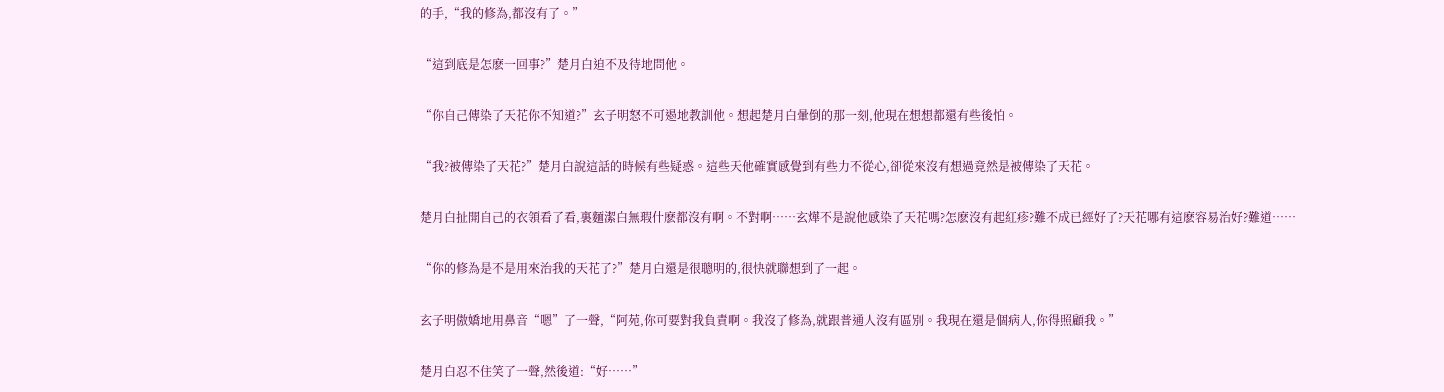的手,“我的修為,都沒有了。”

“這到底是怎麽一回事?”楚月白迫不及待地問他。

“你自己傳染了天花你不知道?”玄子明怒不可遏地教訓他。想起楚月白暈倒的那一刻,他現在想想都還有些後怕。

“我?被傳染了天花?”楚月白說這話的時候有些疑惑。這些天他確實感覺到有些力不從心,卻從來沒有想過竟然是被傳染了天花。

楚月白扯開自己的衣領看了看,裏麵潔白無瑕什麽都沒有啊。不對啊……玄燁不是說他感染了天花嗎?怎麽沒有起紅疹?難不成已經好了?天花哪有這麽容易治好?難道……

“你的修為是不是用來治我的天花了?”楚月白還是很聰明的,很快就聯想到了一起。

玄子明傲嬌地用鼻音“嗯”了一聲,“阿苑,你可要對我負責啊。我沒了修為,就跟普通人沒有區別。我現在還是個病人,你得照顧我。”

楚月白忍不住笑了一聲,然後道:“好……”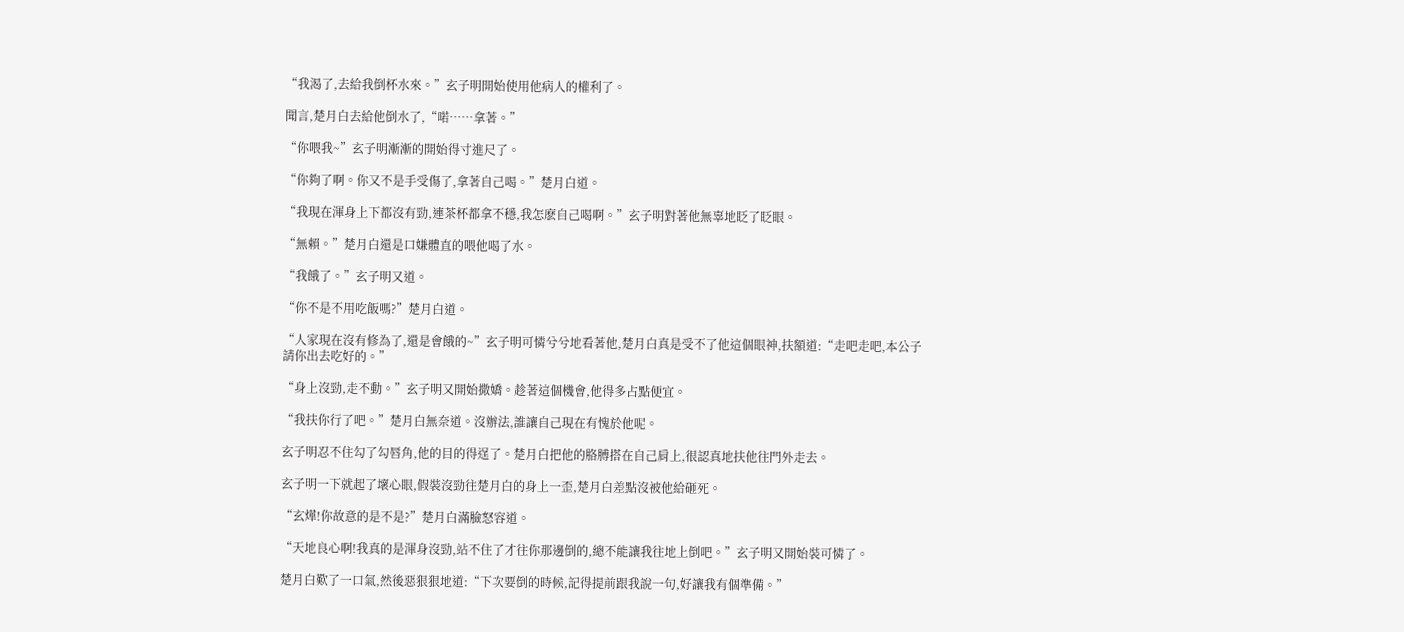“我渴了,去給我倒杯水來。”玄子明開始使用他病人的權利了。

聞言,楚月白去給他倒水了,“喏……拿著。”

“你喂我~”玄子明漸漸的開始得寸進尺了。

“你夠了啊。你又不是手受傷了,拿著自己喝。”楚月白道。

“我現在渾身上下都沒有勁,連茶杯都拿不穩,我怎麽自己喝啊。”玄子明對著他無辜地眨了眨眼。

“無賴。”楚月白還是口嫌體直的喂他喝了水。

“我餓了。”玄子明又道。

“你不是不用吃飯嗎?”楚月白道。

“人家現在沒有修為了,還是會餓的~”玄子明可憐兮兮地看著他,楚月白真是受不了他這個眼神,扶額道:“走吧走吧,本公子請你出去吃好的。”

“身上沒勁,走不動。”玄子明又開始撒嬌。趁著這個機會,他得多占點便宜。

“我扶你行了吧。”楚月白無奈道。沒辦法,誰讓自己現在有愧於他呢。

玄子明忍不住勾了勾唇角,他的目的得逞了。楚月白把他的胳膊搭在自己肩上,很認真地扶他往門外走去。

玄子明一下就起了壞心眼,假裝沒勁往楚月白的身上一歪,楚月白差點沒被他給砸死。

“玄燁!你故意的是不是?”楚月白滿臉怒容道。

“天地良心啊!我真的是渾身沒勁,站不住了才往你那邊倒的,總不能讓我往地上倒吧。”玄子明又開始裝可憐了。

楚月白歎了一口氣,然後惡狠狠地道:“下次要倒的時候,記得提前跟我說一句,好讓我有個準備。”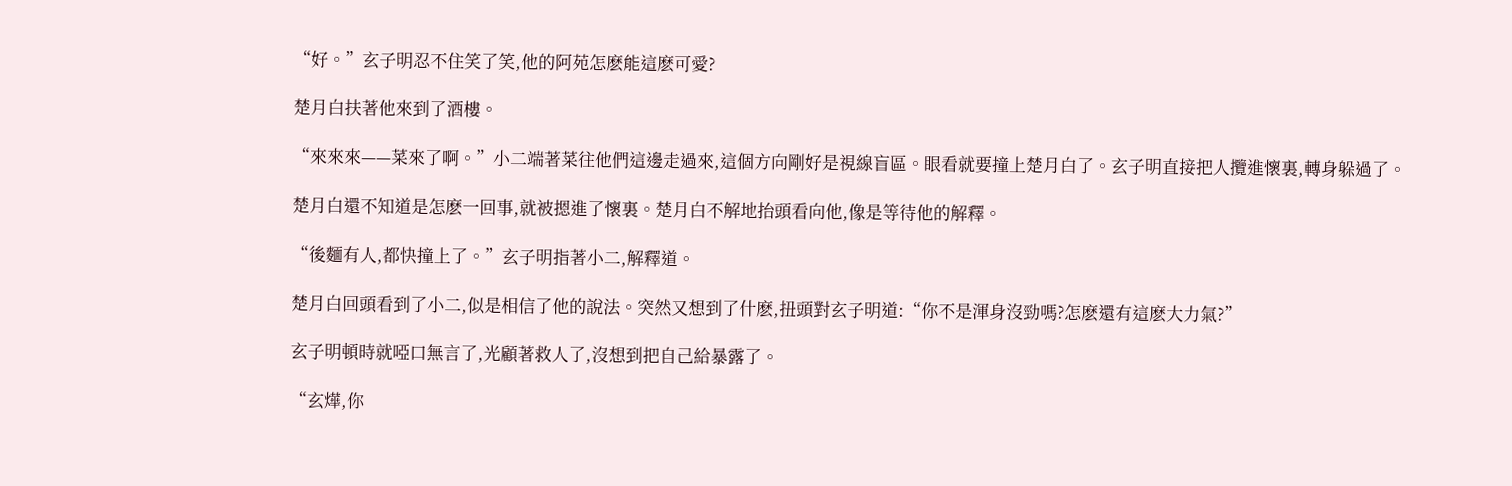“好。”玄子明忍不住笑了笑,他的阿苑怎麽能這麽可愛?

楚月白扶著他來到了酒樓。

“來來來——菜來了啊。”小二端著菜往他們這邊走過來,這個方向剛好是視線盲區。眼看就要撞上楚月白了。玄子明直接把人攬進懷裏,轉身躲過了。

楚月白還不知道是怎麽一回事,就被摁進了懷裏。楚月白不解地抬頭看向他,像是等待他的解釋。

“後麵有人,都快撞上了。”玄子明指著小二,解釋道。

楚月白回頭看到了小二,似是相信了他的說法。突然又想到了什麽,扭頭對玄子明道:“你不是渾身沒勁嗎?怎麽還有這麽大力氣?”

玄子明頓時就啞口無言了,光顧著救人了,沒想到把自己給暴露了。

“玄燁,你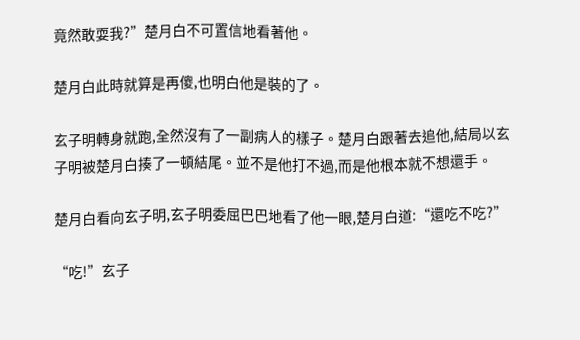竟然敢耍我?”楚月白不可置信地看著他。

楚月白此時就算是再傻,也明白他是裝的了。

玄子明轉身就跑,全然沒有了一副病人的樣子。楚月白跟著去追他,結局以玄子明被楚月白揍了一頓結尾。並不是他打不過,而是他根本就不想還手。

楚月白看向玄子明,玄子明委屈巴巴地看了他一眼,楚月白道:“還吃不吃?”

“吃!”玄子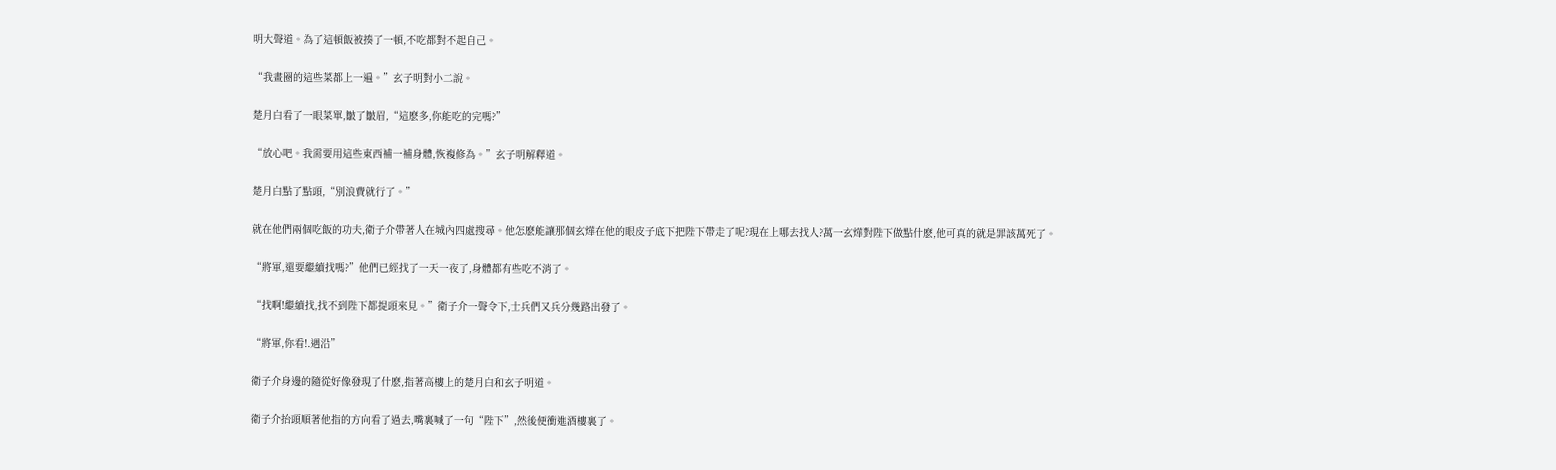明大聲道。為了這頓飯被揍了一頓,不吃都對不起自己。

“我畫圈的這些菜都上一遍。”玄子明對小二說。

楚月白看了一眼菜單,皺了皺眉,“這麽多,你能吃的完嗎?”

“放心吧。我需要用這些東西補一補身體,恢複修為。”玄子明解釋道。

楚月白點了點頭,“別浪費就行了。”

就在他們兩個吃飯的功夫,衛子介帶著人在城內四處搜尋。他怎麽能讓那個玄燁在他的眼皮子底下把陛下帶走了呢?現在上哪去找人?萬一玄燁對陛下做點什麽,他可真的就是罪該萬死了。

“將軍,還要繼續找嗎?”他們已經找了一天一夜了,身體都有些吃不消了。

“找啊!繼續找,找不到陛下都提頭來見。”衛子介一聲令下,士兵們又兵分幾路出發了。

“將軍,你看!.遇沿”

衛子介身邊的隨從好像發現了什麽,指著高樓上的楚月白和玄子明道。

衛子介抬頭順著他指的方向看了過去,嘴裏喊了一句“陛下”,然後便衝進酒樓裏了。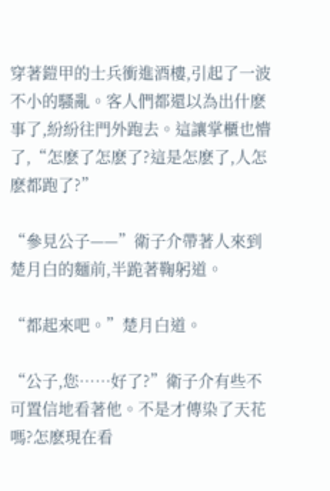穿著鎧甲的士兵衝進酒樓,引起了一波不小的騷亂。客人們都還以為出什麽事了,紛紛往門外跑去。這讓掌櫃也懵了,“怎麽了怎麽了?這是怎麽了,人怎麽都跑了?”

“參見公子——”衛子介帶著人來到楚月白的麵前,半跪著鞠躬道。

“都起來吧。”楚月白道。

“公子,您……好了?”衛子介有些不可置信地看著他。不是才傳染了天花嗎?怎麽現在看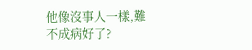他像沒事人一樣,難不成病好了?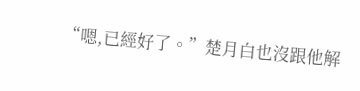“嗯,已經好了。”楚月白也沒跟他解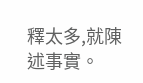釋太多,就陳述事實。